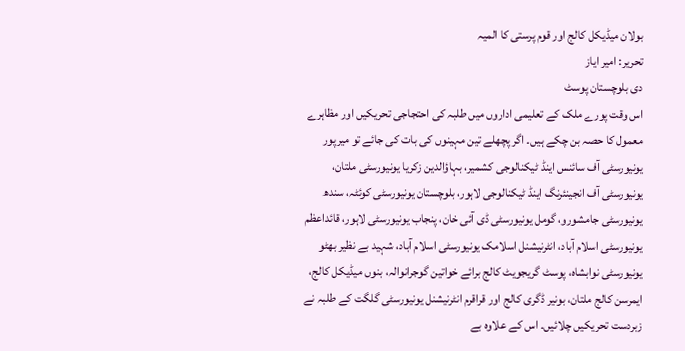بولان میڈیکل کالج اور قوم پرستی کا المیہ
تحریر: امیر ایاز
دی بلوچستان پوسٹ
اس وقت پورے ملک کے تعلیمی اداروں میں طلبہ کی احتجاجی تحریکیں اور مظاہرے معمول کا حصہ بن چکے ہیں۔ اگر پچھلے تین مہینوں کی بات کی جائے تو میرپور یونیورسٹی آف سائنس اینڈ ٹیکنالوجی کشمیر، بہاؤالدین زکریا یونیورسٹی ملتان، یونیورسٹی آف انجینئرنگ اینڈ ٹیکنالوجی لاہور، بلوچستان یونیورسٹی کوئٹہ، سندھ یونیورسٹی جامشورو، گومل یونیورسٹی ڈی آئی خان، پنجاب یونیورسٹی لاہور، قائداعظم یونیورسٹی اسلام آباد، انٹرنیشنل اسلامک یونیورسٹی اسلام آباد، شہید بے نظیر بھٹو یونیورسٹی نوابشاہ، پوسٹ گریجویٹ کالج برائے خواتین گوجرانوالہ، بنوں میڈیکل کالج، ایمرسن کالج ملتان، بونیر ڈگری کالج اور قراقرم انٹرنیشنل یونیورسٹی گلگت کے طلبہ نے زبردست تحریکیں چلائیں۔ اس کے علاوہ بے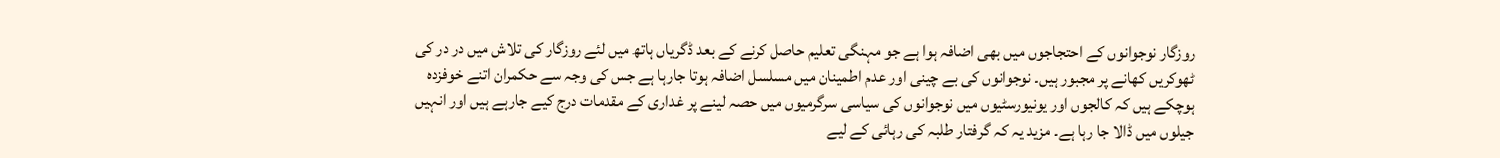روزگار نوجوانوں کے احتجاجوں میں بھی اضافہ ہوا ہے جو مہنگی تعلیم حاصل کرنے کے بعد ڈگریاں ہاتھ میں لئے روزگار کی تلاش میں در در کی ٹھوکریں کھانے پر مجبور ہیں۔ نوجوانوں کی بے چینی اور عدم اطمینان میں مسلسل اضافہ ہوتا جارہا ہے جس کی وجہ سے حکمران اتنے خوفزدہ ہوچکے ہیں کہ کالجوں اور یونیورسٹیوں میں نوجوانوں کی سیاسی سرگرمیوں میں حصہ لینے پر غداری کے مقدمات درج کیے جارہے ہیں اور انہیں جیلوں میں ڈالا جا رہا ہے۔ مزید یہ کہ گرفتار طلبہ کی رہائی کے لیے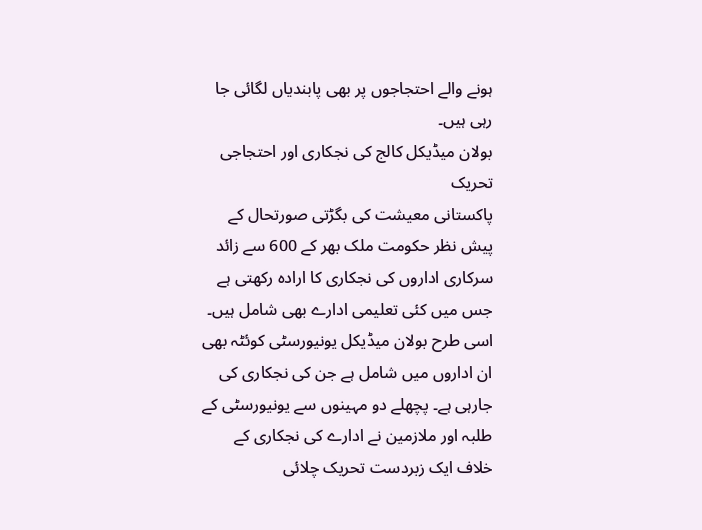ہونے والے احتجاجوں پر بھی پابندیاں لگائی جا رہی ہیں۔
بولان میڈیکل کالج کی نجکاری اور احتجاجی تحریک
پاکستانی معیشت کی بگڑتی صورتحال کے پیش نظر حکومت ملک بھر کے 600 سے زائد سرکاری اداروں کی نجکاری کا ارادہ رکھتی ہے جس میں کئی تعلیمی ادارے بھی شامل ہیں۔ اسی طرح بولان میڈیکل یونیورسٹی کوئٹہ بھی ان اداروں میں شامل ہے جن کی نجکاری کی جارہی ہے۔ پچھلے دو مہینوں سے یونیورسٹی کے طلبہ اور ملازمین نے ادارے کی نجکاری کے خلاف ایک زبردست تحریک چلائی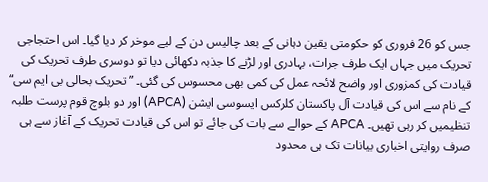جس کو 26 فروری کو حکومتی یقین دہانی کے بعد چالیس دن کے لیے موخر کر دیا گیا۔ اس احتجاجی تحریک میں جہاں ایک طرف جرات، بہادری اور لڑنے کا جذبہ دکھائی دیا تو دوسری طرف تحریک کی قیادت کی کمزوری اور واضح لائحہ عمل کی کمی بھی محسوس کی گئی۔ ”تحریک بحالی بی ایم سی“ کے نام سے اس کی قیادت آل پاکستان کلرکس ایسوسی ایشن (APCA) اور دو بلوچ قوم پرست طلبہ تنظیمیں کر رہی تھیں۔ APCA کے حوالے سے بات کی جائے تو اس کی قیادت تحریک کے آغاز سے ہی صرف روایتی اخباری بیانات تک ہی محدود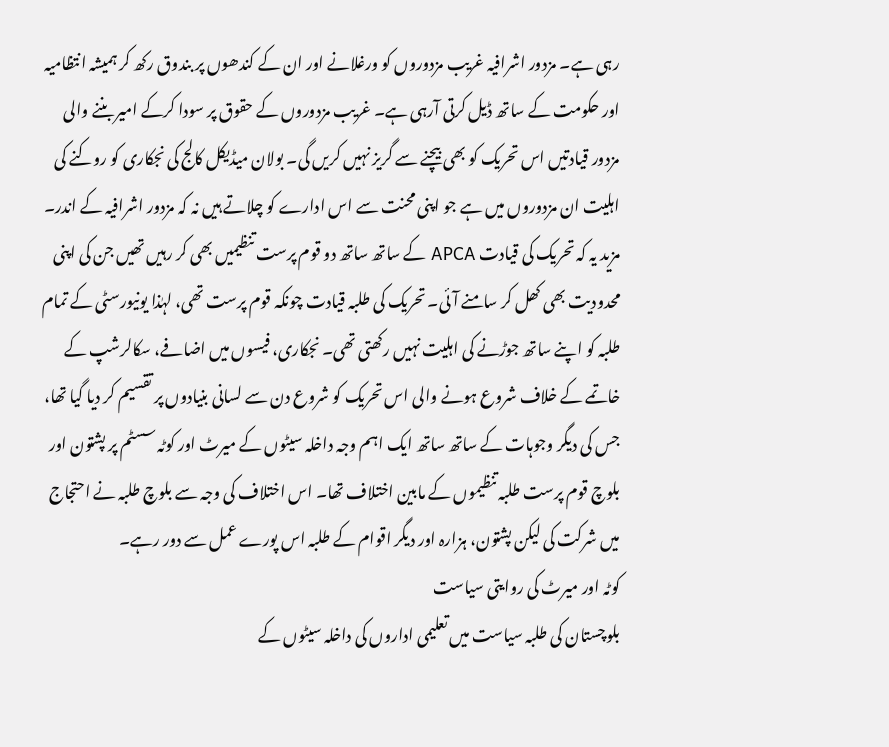رہی ہے۔ مزدور اشرافیہ غریب مزدوروں کو ورغلانے اور ان کے کندھوں پر بندوق رکھ کر ہمیشہ انتظامیہ اور حکومت کے ساتھ ڈیل کرتی آرہی ہے۔ غریب مزدوروں کے حقوق پر سودا کرکے امیر بننے والی مزدور قیادتیں اس تحریک کو بھی بیچنے سے گریز نہیں کریں گی۔ بولان میڈیکل کالج کی نجکاری کو روکنے کی اہلیت ان مزدوروں میں ہے جو اپنی محنت سے اس ادارے کو چلاتے ہیں نہ کہ مزدور اشرافیہ کے اندر۔ مزید یہ کہ تحریک کی قیادت APCA کے ساتھ ساتھ دو قوم پرست تنظیمیں بھی کر رہیں تھیں جن کی اپنی محدودیت بھی کھل کر سامنے آئی۔ تحریک کی طلبہ قیادت چونکہ قوم پرست تھی، لہٰذا یونیورسٹی کے تمام طلبہ کو اپنے ساتھ جوڑنے کی اہلیت نہیں رکھتی تھی۔ نجکاری، فیسوں میں اضافے، سکالرشپ کے خاتمے کے خلاف شروع ہونے والی اس تحریک کو شروع دن سے لسانی بنیادوں پر تقسیم کر دیا گیا تھا، جس کی دیگر وجوہات کے ساتھ ساتھ ایک اہم وجہ داخلہ سیٹوں کے میرٹ اور کوٹہ سسٹم پر پشتون اور بلوچ قوم پرست طلبہ تنظیموں کے مابین اختلاف تھا۔ اس اختلاف کی وجہ سے بلوچ طلبہ نے احتجاج میں شرکت کی لیکن پشتون، ہزارہ اور دیگر اقوام کے طلبہ اس پورے عمل سے دور رہے۔
کوٹہ اور میرٹ کی روایتی سیاست
بلوچستان کی طلبہ سیاست میں تعلیمی اداروں کی داخلہ سیٹوں کے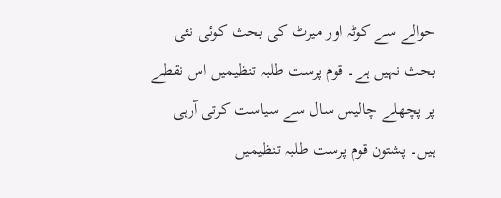حوالے سے کوٹہ اور میرٹ کی بحث کوئی نئی بحث نہیں ہے۔ قوم پرست طلبہ تنظیمیں اس نقطے پر پچھلے چالیس سال سے سیاست کرتی آرہی ہیں۔ پشتون قوم پرست طلبہ تنظیمیں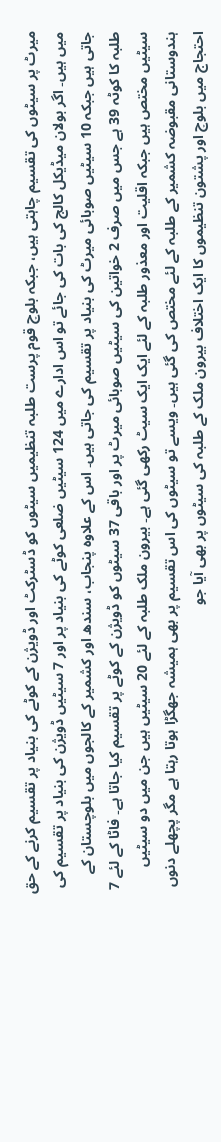میرٹ پر سیٹوں کی تقسیم چاہتی ہیں، جبکہ بلوچ قوم پرست طلبہ تنظیمیں سیٹوں کو ڈسٹرکٹ اور ڈویژن کے کوٹے کی بنیاد پر تقسیم کرنے کے حق میں ہیں۔ اگر بولان میڈیکل کالج کی بات کی جائے تو اس ادارے میں 124 سیٹیں ضلعی کوٹے کی بنیاد پر اور 7 سیٹیں ڈویژن کی بنیاد پر تقسیم کی جاتی ہیں جبکہ 10 سیٹیں صوبائی میرٹ کی بنیاد پر تقسیم کی جاتی ہیں۔ اس کے علاوہ پنجاب، سندھ اور کشمیر کے کالجوں میں بلوچستان کے طلبہ کا کوٹہ 39 ہے جس میں صرف 2 خواتین کی سیٹیں صوبائی میرٹ پر اور باقی 37 سیٹوں کو ڈویژن کے کوٹے پر تقسیم کیا جاتا ہے۔ فاٹا کے لئے 7 سیٹیں مختص ہیں جبکہ اقلیت اور معذور طلبہ کے لئے ایک ایک سیٹ رکھی گئی ہے۔ بیرون ملک طلبہ کے لئے 20 سیٹیں ہیں جن میں دو سیٹیں ہندوستانی مقبوضہ کشمیر کے طلبہ کے لئے مختص کی گئی ہیں۔ ویسے تو سیٹوں کی اس تقسیم پر بھی ہمیشہ جھگڑا ہوتا رہتا ہے مگر پچھلے دنوں احتجاج میں بلوچ اور پشتون تنظیموں کا ایک اختلاف بیرون ملک کے طلبہ کی سیٹوں پر بھی آیا جو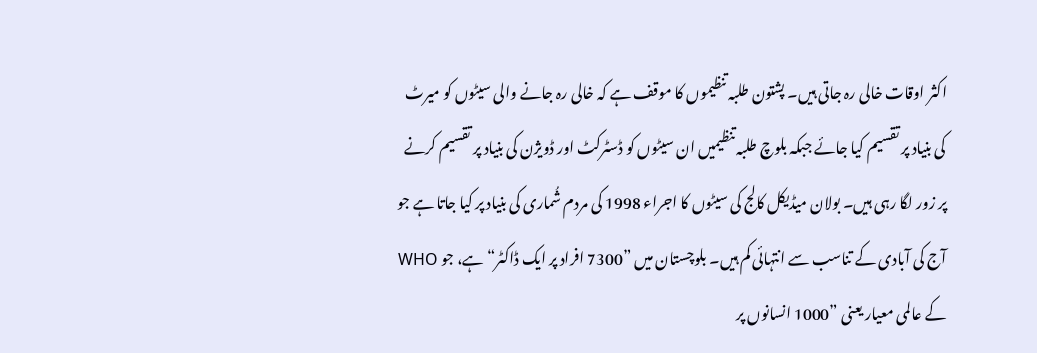اکثر اوقات خالی رہ جاتی ہیں۔ پشتون طلبہ تنظیموں کا موقف ہے کہ خالی رہ جانے والی سیٹوں کو میرٹ کی بنیاد پر تقسیم کیا جائے جبکہ بلوچ طلبہ تنظیمیں ان سیٹوں کو ڈسٹرکٹ اور ڈویژن کی بنیاد پر تقسیم کرنے پر زور لگا رہی ہیں۔ بولان میڈیکل کالج کی سیٹوں کا اجراء 1998 کی مردم شُماری کی بنیاد پر کیا جاتا ہے جو آج کی آبادی کے تناسب سے انتہائی کم ہیں۔ بلوچستان میں ”7300 افراد پر ایک ڈاکٹر“ ہے، جو WHO کے عالمی معیار یعنی ”1000 انسانوں پر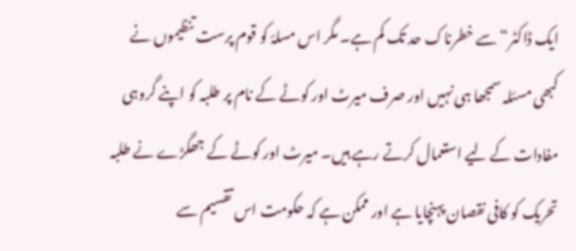ایک ڈاکٹر“ سے خطرناک حد تک کم ہے۔ مگر اس مسلۂ کو قوم پرست تنظیموں نے کبھی مسئلہ سمجھا ہی نہیں اور صرف میرٹ اور کوٹے کے نام پر طلبہ کو اپنے گروہی مفادات کے لیے استعمال کرتے رہے ہیں۔ میرٹ اور کوٹے کے جھگڑے نے طلبہ تحریک کو کافی نقصان پہنچایا ہے اور ممکن ہے کہ حکومت اس تقسیم سے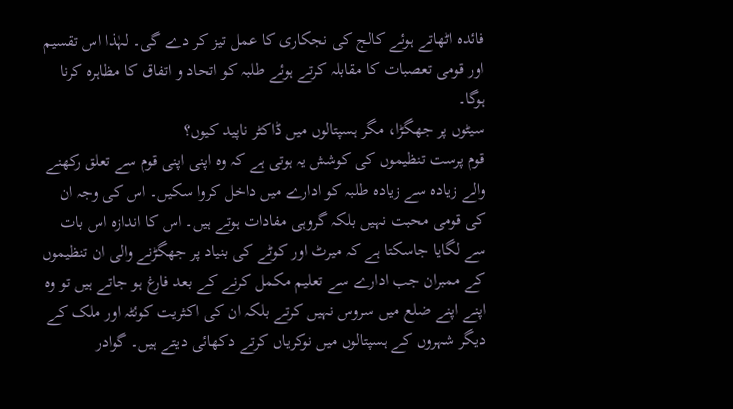فائدہ اٹھاتے ہوئے کالج کی نجکاری کا عمل تیز کر دے گی۔ لہٰذا اس تقسیم اور قومی تعصبات کا مقابلہ کرتے ہوئے طلبہ کو اتحاد و اتفاق کا مظاہرہ کرنا ہوگا۔
سیٹوں پر جھگڑا، مگر ہسپتالوں میں ڈاکٹر ناپید کیوں؟
قوم پرست تنظیموں کی کوشش یہ ہوتی ہے کہ وہ اپنی اپنی قوم سے تعلق رکھنے والے زیادہ سے زیادہ طلبہ کو ادارے میں داخل کروا سکیں۔ اس کی وجہ ان کی قومی محبت نہیں بلکہ گروہی مفادات ہوتے ہیں۔ اس کا اندازہ اس بات سے لگایا جاسکتا ہے کہ میرٹ اور کوٹے کی بنیاد پر جھگڑنے والی ان تنظیموں کے ممبران جب ادارے سے تعلیم مکمل کرنے کے بعد فارغ ہو جاتے ہیں تو وہ اپنے اپنے ضلع میں سروس نہیں کرتے بلکہ ان کی اکثریت کوئٹہ اور ملک کے دیگر شہروں کے ہسپتالوں میں نوکریاں کرتے دکھائی دیتے ہیں۔ گوادر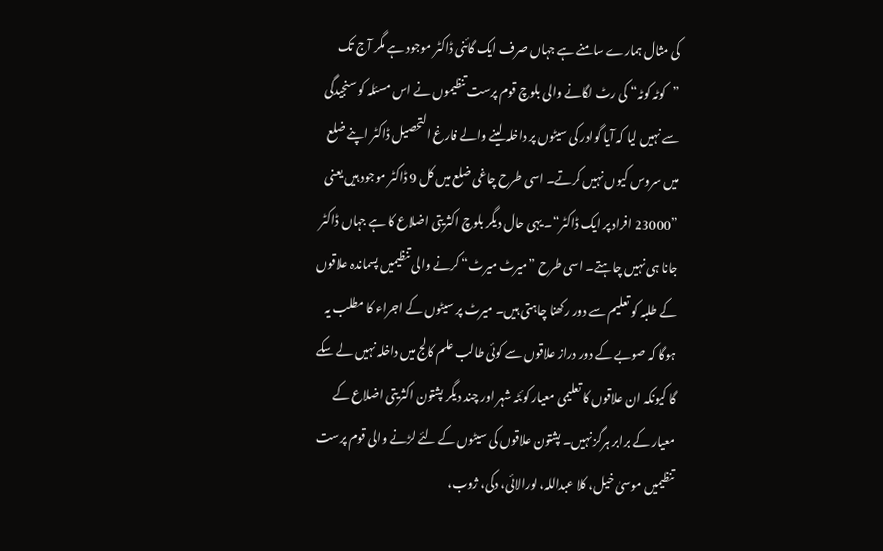کی مثال ہمارے سامنے ہے جہاں صرف ایک گائنی ڈاکٹر موجود ہے مگر آج تک ”کوٹہ کوٹہ“ کی رٹ لگانے والی بلوچ قوم پرست تنظیموں نے اس مسئلہ کو سنجیدگی سے نہیں لیا کہ آیا گوادر کی سیٹوں پر داخلہ لینے والے فارغ التحصیل ڈاکٹر اپنے ضلع میں سروس کیوں نہیں کرتے۔ اسی طرح چاغی ضلع میں کل 9 ڈاکٹر موجود ہیں یعنی ”23000 افراد پر ایک ڈاکٹر“۔ یہی حال دیگر بلوچ اکثریتی اضلاع کا ہے جہاں ڈاکٹر جانا ہی نہیں چاہتے۔ اسی طرح ”میرٹ میرٹ“ کرنے والی تنظیمیں پسماندہ علاقوں کے طلبہ کو تعلیم سے دور رکھنا چاہتی ہیں۔ میرٹ پر سیٹوں کے اجراء کا مطلب یہ ہوگا کہ صوبے کے دور دراز علاقوں سے کوئی طالب علم کالج میں داخلہ نہیں لے سکے گا کیونکہ ان علاقوں کا تعلیمی معیار کوئٹہ شہر اور چند دیگر پشتون اکثریتی اضلاع کے معیار کے برابر ہرگز نہیں۔ پشتون علاقوں کی سیٹوں کے لئے لڑنے والی قوم پرست تنظیمیں موسیٰ خیل، کلا عبداللہ، لورالائی، دکی، ژوب،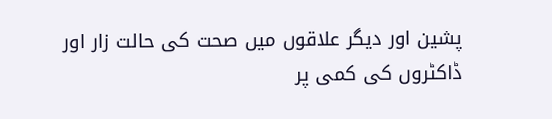پشین اور دیگر علاقوں میں صحت کی حالت زار اور ڈاکٹروں کی کمی پر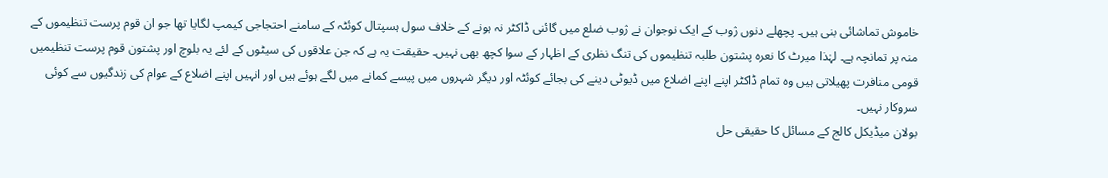خاموش تماشائی بنی ہیں۔ پچھلے دنوں ژوب کے ایک نوجوان نے ژوب ضلع میں گائنی ڈاکٹر نہ ہونے کے خلاف سول ہسپتال کوئٹہ کے سامنے احتجاجی کیمپ لگایا تھا جو ان قوم پرست تنظیموں کے منہ پر تمانچہ ہے۔ لہٰذا میرٹ کا نعرہ پشتون طلبہ تنظیموں کی تنگ نظری کے اظہار کے سوا کچھ بھی نہیں۔ حقیقت یہ ہے کہ جن علاقوں کی سیٹوں کے لئے یہ بلوچ اور پشتون قوم پرست تنظیمیں قومی منافرت پھیلاتی ہیں وہ تمام ڈاکٹر اپنے اپنے اضلاع میں ڈیوٹی دینے کی بجائے کوئٹہ اور دیگر شہروں میں پیسے کمانے میں لگے ہوئے ہیں اور انہیں اپنے اضلاع کے عوام کی زندگیوں سے کوئی سروکار نہیں۔
بولان میڈیکل کالج کے مسائل کا حقیقی حل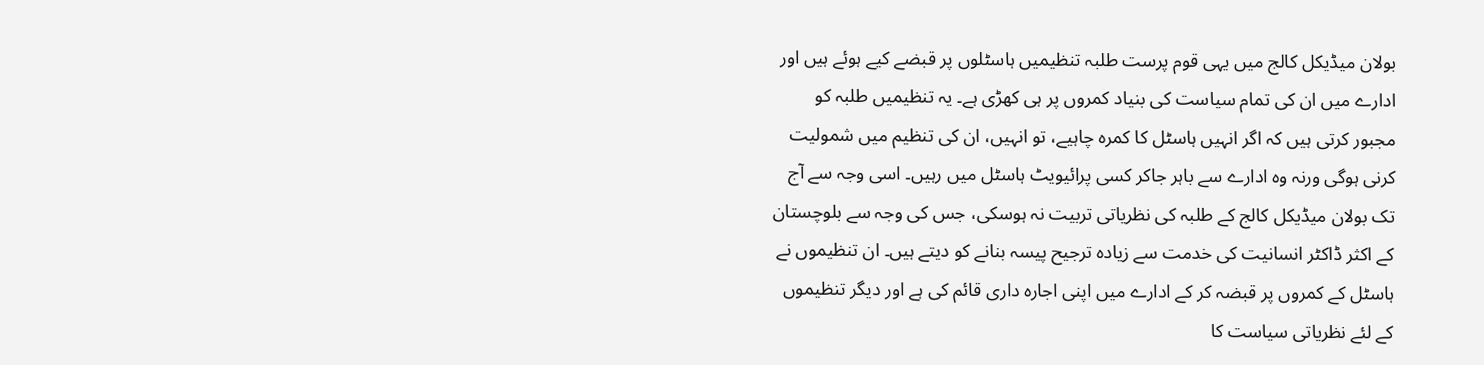بولان میڈیکل کالج میں یہی قوم پرست طلبہ تنظیمیں ہاسٹلوں پر قبضے کیے ہوئے ہیں اور ادارے میں ان کی تمام سیاست کی بنیاد کمروں پر ہی کھڑی ہے۔ یہ تنظیمیں طلبہ کو مجبور کرتی ہیں کہ اگر انہیں ہاسٹل کا کمرہ چاہیے، تو انہیں، ان کی تنظیم میں شمولیت کرنی ہوگی ورنہ وہ ادارے سے باہر جاکر کسی پرائیویٹ ہاسٹل میں رہیں۔ اسی وجہ سے آج تک بولان میڈیکل کالج کے طلبہ کی نظریاتی تربیت نہ ہوسکی، جس کی وجہ سے بلوچستان کے اکثر ڈاکٹر انسانیت کی خدمت سے زیادہ ترجیح پیسہ بنانے کو دیتے ہیں۔ ان تنظیموں نے ہاسٹل کے کمروں پر قبضہ کر کے ادارے میں اپنی اجارہ داری قائم کی ہے اور دیگر تنظیموں کے لئے نظریاتی سیاست کا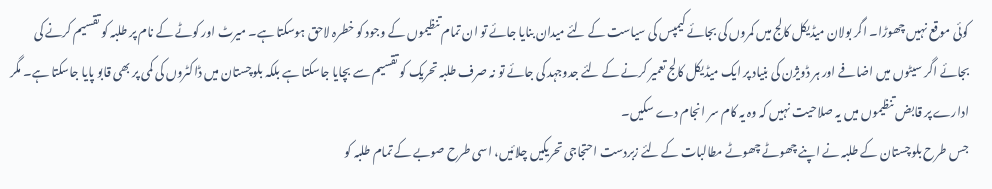کوئی موقع نہیں چھوڑا۔ اگر بولان میڈیکل کالج میں کمروں کی بجائے کیمپس کی سیاست کے لئے میدان بنایا جائے تو ان تمام تنظیموں کے وجود کو خطرہ لاحق ہوسکتا ہے۔ میرٹ اور کوٹے کے نام پر طلبہ کو تقسیم کرنے کی بجائے اگر سیٹوں میں اضافے اور ہر ڈویژن کی بنیاد پر ایک میڈیکل کالج تعمیر کرنے کے لئے جدوجہد کی جائے تو نہ صرف طلبہ تحریک کو تقسیم سے بچایا جاسکتا ہے بلکہ بلوچستان میں ڈاکٹروں کی کمی پر بھی قابو پایا جاسکتا ہے۔ مگر ادارے پر قابض تنظیموں میں یہ صلاحیت نہیں کہ وہ یہ کام سر انجام دے سکیں۔
جس طرح بلوچستان کے طلبہ نے اپنے چھوٹے چھوٹے مطالبات کے لئے زبردست احتجاجی تحریکیں چلائیں، اسی طرح صوبے کے تمام طلبہ کو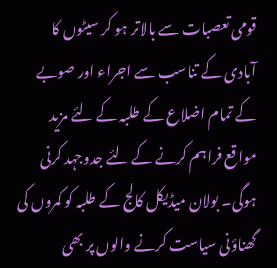قومی تعصبات سے بالاتر ہو کر سیٹوں کا آبادی کے تناسب سے اجراء اور صوبے کے تمام اضلاع کے طلبہ کے لئے مزید مواقع فراہم کرنے کے لئے جدوجہد کرنی ہوگی۔ بولان میڈیکل کالج کے طلبہ کو کمروں کی گھناؤنی سیاست کرنے والوں پر بھی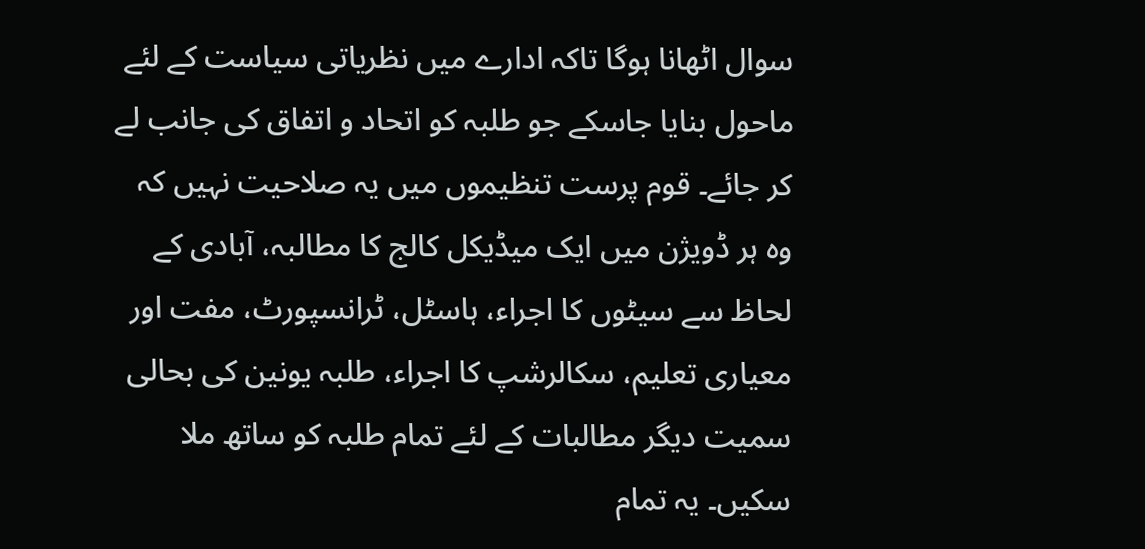سوال اٹھانا ہوگا تاکہ ادارے میں نظریاتی سیاست کے لئے ماحول بنایا جاسکے جو طلبہ کو اتحاد و اتفاق کی جانب لے کر جائے۔ قوم پرست تنظیموں میں یہ صلاحیت نہیں کہ وہ ہر ڈویژن میں ایک میڈیکل کالج کا مطالبہ، آبادی کے لحاظ سے سیٹوں کا اجراء، ہاسٹل، ٹرانسپورٹ، مفت اور معیاری تعلیم، سکالرشپ کا اجراء، طلبہ یونین کی بحالی سمیت دیگر مطالبات کے لئے تمام طلبہ کو ساتھ ملا سکیں۔ یہ تمام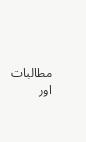مطالبات اور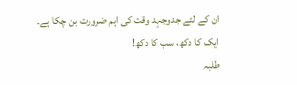ان کے لئے جدوجہد وقت کی اہم ضرورت بن چکا ہے۔
ایک کا دکھ، سب کا دکھ!
طلبہ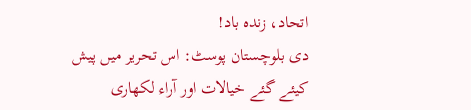اتحاد، زندہ باد!
دی بلوچستان پوسٹ: اس تحریر میں پیش کیئے گئے خیالات اور آراء لکھاری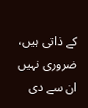کے ذاتی ہیں، ضروری نہیں ان سے دی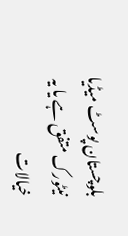بلوچستان پوسٹ میڈیا نیٹورک متفق ہے یا یہ خیالات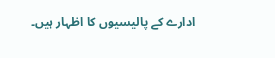ادارے کے پالیسیوں کا اظہار ہیں۔